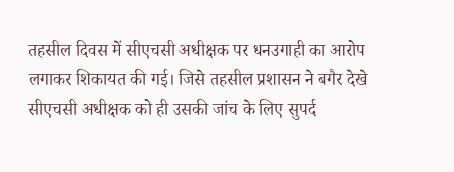तहसील दिवस में सीएचसी अधीक्षक पर धनउगाही का आरोप लगाकर शिकायत की गई। जिसे तहसील प्रशासन ने बगैर देखे सीएचसी अधीक्षक को ही उसकी जांच के लिए सुपर्द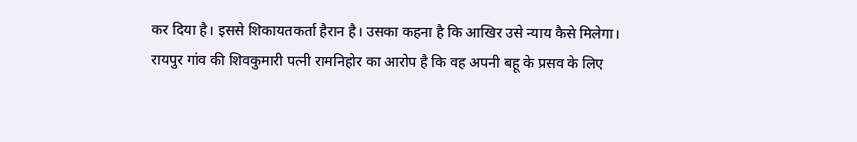कर दिया है। इससे शिकायतकर्ता हैरान है। उसका कहना है कि आखिर उसे न्याय कैसे मिलेगा।
रायपुर गांव की शिवकुमारी पत्नी रामनिहोर का आरोप है कि वह अपनी बहू के प्रसव के लिए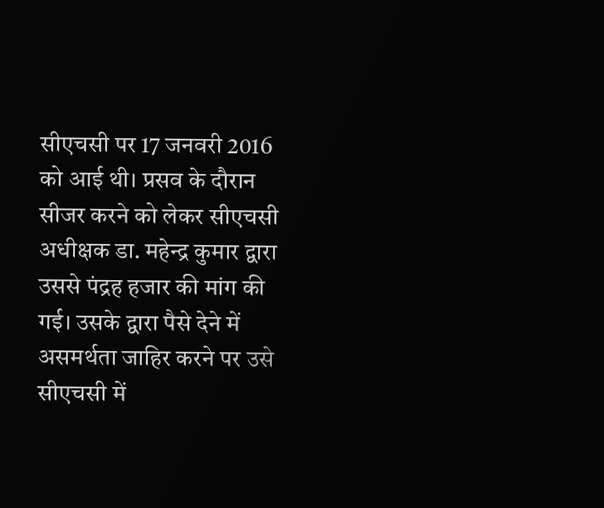सीएचसी पर 17 जनवरी 2016 को आई थी। प्रसव के दौरान सीजर करने को लेकर सीएचसी अधीक्षक डा. महेन्द्र कुमार द्वारा उससे पंद्रह हजार की मांग की गई। उसके द्वारा पैसे देने में असमर्थता जाहिर करने पर उसे सीएचसी में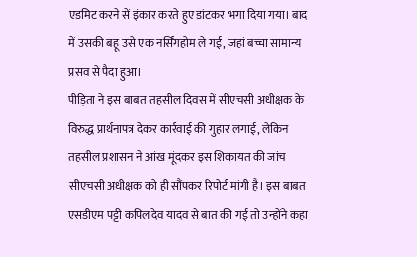एडमिट करने सें इंकार करते हुए डांटकर भगा दिया गया। बाद में उसकी बहू उसे एक नर्सिंगहोम ले गई, जहां बच्चा सामान्य प्रसव से पैदा हुआ।
पीड़िता ने इस बाबत तहसील दिवस में सीएचसी अधीक्षक के विरुद्ध प्रार्थनापत्र देकर कार्रवाई की गुहार लगाई, लेकिन तहसील प्रशासन ने आंख मूंदकर इस शिकायत की जांच सीएचसी अधीक्षक को ही सौंपकर रिपोर्ट मांगी है। इस बाबत एसडीएम पट्टी कपिलदेव यादव से बात की गई तो उन्होंने कहा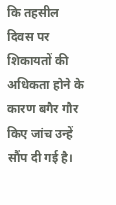कि तहसील दिवस पर शिकायतों की अधिकता होने के कारण बगैर गौर किए जांच उन्हें सौंप दी गई है।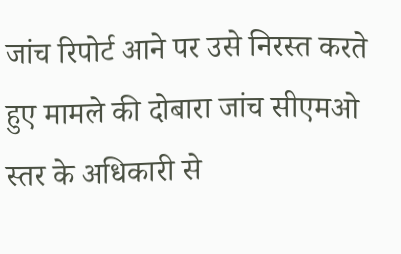जांच रिपोर्ट आने पर उसे निरस्त करते हुए मामले की दोबारा जांच सीएमओ स्तर के अधिकारी से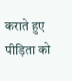कराते हुए पीड़िता को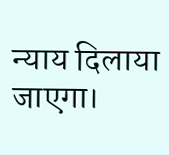न्याय दिलाया जाएगा।